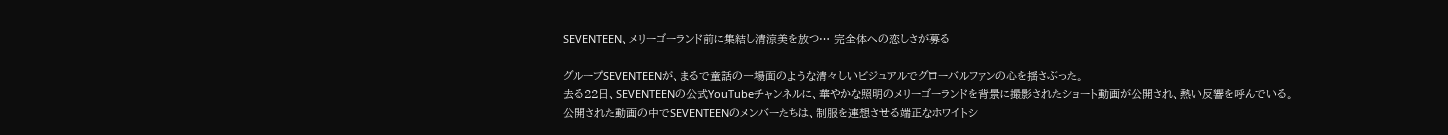SEVENTEEN、メリーゴーランド前に集結し清涼美を放つ… 完全体への恋しさが募る

グループSEVENTEENが、まるで童話の一場面のような清々しいビジュアルでグローバルファンの心を揺さぶった。
去る22日、SEVENTEENの公式YouTubeチャンネルに、華やかな照明のメリーゴーランドを背景に撮影されたショート動画が公開され、熱い反響を呼んでいる。
公開された動画の中でSEVENTEENのメンバーたちは、制服を連想させる端正なホワイトシ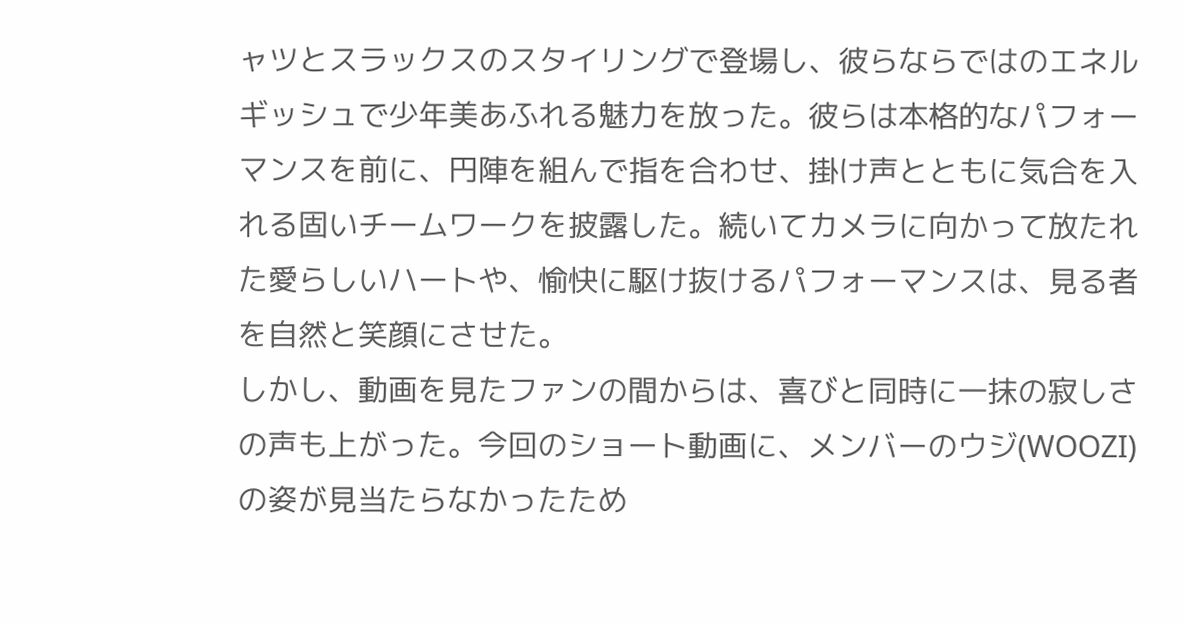ャツとスラックスのスタイリングで登場し、彼らならではのエネルギッシュで少年美あふれる魅力を放った。彼らは本格的なパフォーマンスを前に、円陣を組んで指を合わせ、掛け声とともに気合を入れる固いチームワークを披露した。続いてカメラに向かって放たれた愛らしいハートや、愉快に駆け抜けるパフォーマンスは、見る者を自然と笑顔にさせた。
しかし、動画を見たファンの間からは、喜びと同時に一抹の寂しさの声も上がった。今回のショート動画に、メンバーのウジ(WOOZI)の姿が見当たらなかったため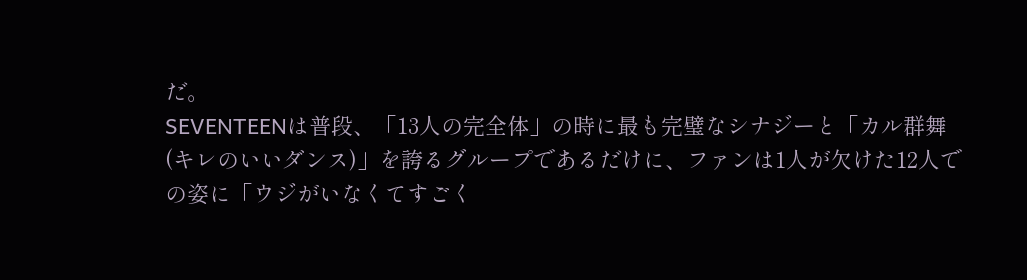だ。
SEVENTEENは普段、「13人の完全体」の時に最も完璧なシナジーと「カル群舞(キレのいいダンス)」を誇るグループであるだけに、ファンは1人が欠けた12人での姿に「ウジがいなくてすごく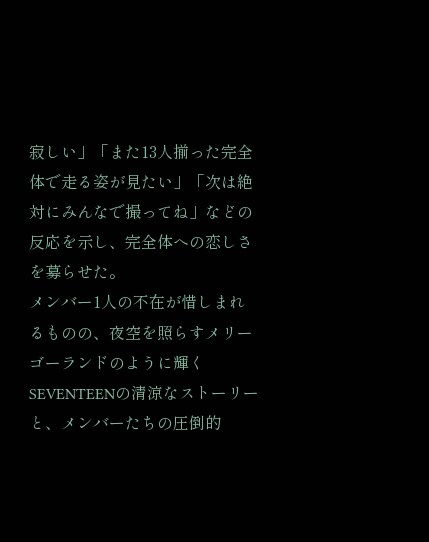寂しい」「また13人揃った完全体で走る姿が見たい」「次は絶対にみんなで撮ってね」などの反応を示し、完全体への恋しさを募らせた。
メンバー1人の不在が惜しまれるものの、夜空を照らすメリーゴーランドのように輝くSEVENTEENの清涼なストーリーと、メンバーたちの圧倒的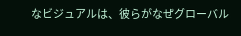なビジュアルは、彼らがなぜグローバル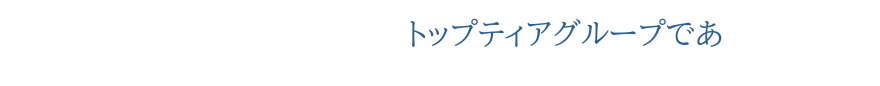トップティアグループであ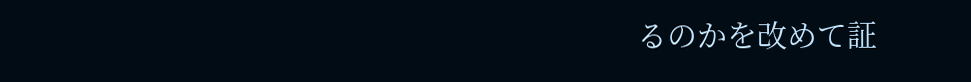るのかを改めて証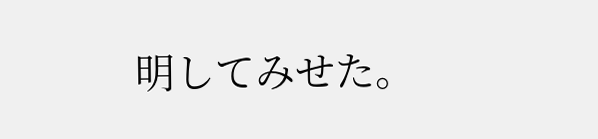明してみせた。